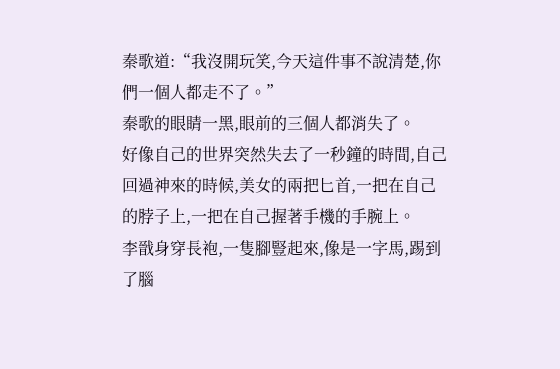秦歌道:“我沒開玩笑,今天這件事不說清楚,你們一個人都走不了。”
秦歌的眼睛一黑,眼前的三個人都消失了。
好像自己的世界突然失去了一秒鐘的時間,自己回過神來的時候,美女的兩把匕首,一把在自己的脖子上,一把在自己握著手機的手腕上。
李戩身穿長袍,一隻腳豎起來,像是一字馬,踢到了腦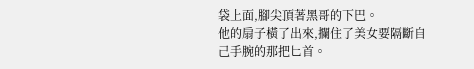袋上面,腳尖頂著黑哥的下巴。
他的扇子橫了出來,攔住了美女要隔斷自己手腕的那把匕首。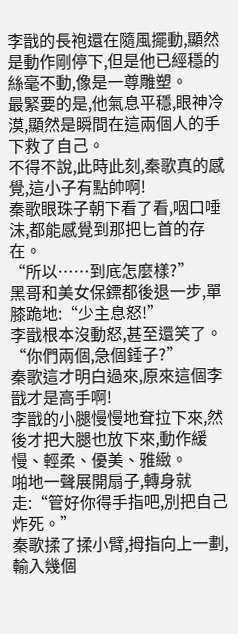李戩的長袍還在隨風擺動,顯然是動作剛停下,但是他已經穩的絲毫不動,像是一尊雕塑。
最緊要的是,他氣息平穩,眼神冷漠,顯然是瞬間在這兩個人的手下救了自己。
不得不說,此時此刻,秦歌真的感覺,這小子有點帥啊!
秦歌眼珠子朝下看了看,咽口唾沫,都能感覺到那把匕首的存在。
“所以……到底怎麼樣?”
黑哥和美女保鏢都後退一步,單膝跪地:“少主息怒!”
李戩根本沒動怒,甚至還笑了。
“你們兩個,急個錘子?”
秦歌這才明白過來,原來這個李戩才是高手啊!
李戩的小腿慢慢地耷拉下來,然後才把大腿也放下來,動作緩慢、輕柔、優美、雅緻。
啪地一聲展開扇子,轉身就走:“管好你得手指吧,別把自己炸死。”
秦歌揉了揉小臂,拇指向上一劃,輸入幾個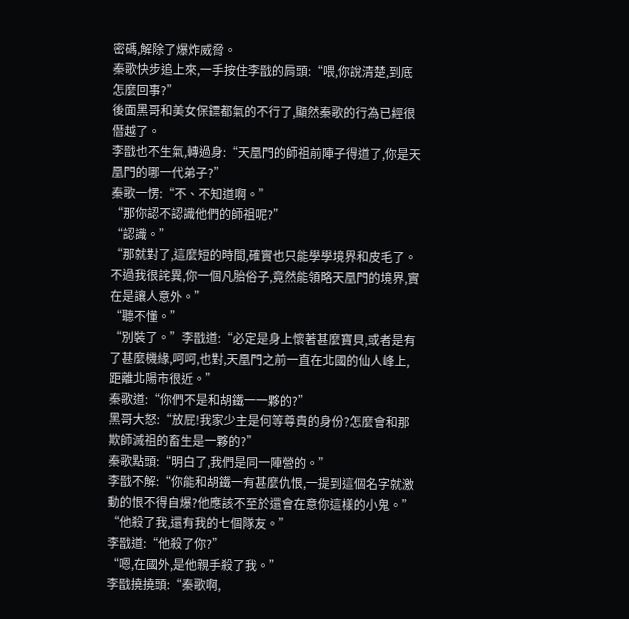密碼,解除了爆炸威脅。
秦歌快步追上來,一手按住李戩的肩頭:“喂,你說清楚,到底怎麼回事?”
後面黑哥和美女保鏢都氣的不行了,顯然秦歌的行為已經很僭越了。
李戩也不生氣,轉過身:“天凰門的師祖前陣子得道了,你是天凰門的哪一代弟子?”
秦歌一愣:“不、不知道啊。”
“那你認不認識他們的師祖呢?”
“認識。”
“那就對了,這麼短的時間,確實也只能學學境界和皮毛了。不過我很詫異,你一個凡胎俗子,竟然能領略天凰門的境界,實在是讓人意外。”
“聽不懂。”
“別裝了。”李戩道:“必定是身上懷著甚麼寶貝,或者是有了甚麼機緣,呵呵,也對,天凰門之前一直在北國的仙人峰上,距離北陽市很近。”
秦歌道:“你們不是和胡鐵一一夥的?”
黑哥大怒:“放屁!我家少主是何等尊貴的身份?怎麼會和那欺師滅祖的畜生是一夥的?”
秦歌點頭:“明白了,我們是同一陣營的。”
李戩不解:“你能和胡鐵一有甚麼仇恨,一提到這個名字就激動的恨不得自爆?他應該不至於還會在意你這樣的小鬼。”
“他殺了我,還有我的七個隊友。”
李戩道:“他殺了你?”
“嗯,在國外,是他親手殺了我。”
李戩撓撓頭:“秦歌啊,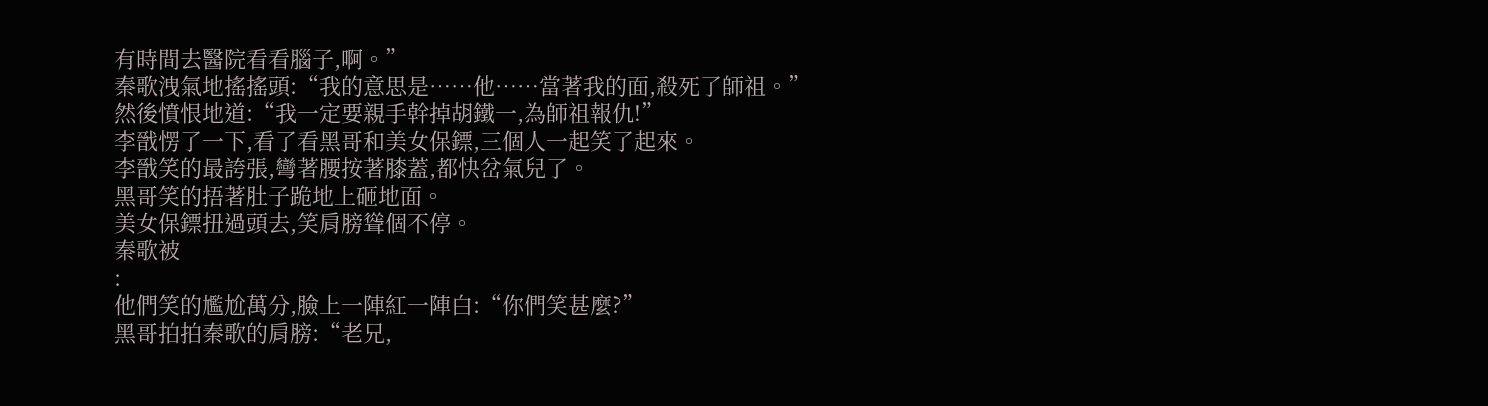有時間去醫院看看腦子,啊。”
秦歌洩氣地搖搖頭:“我的意思是……他……當著我的面,殺死了師祖。”
然後憤恨地道:“我一定要親手幹掉胡鐵一,為師祖報仇!”
李戩愣了一下,看了看黑哥和美女保鏢,三個人一起笑了起來。
李戩笑的最誇張,彎著腰按著膝蓋,都快岔氣兒了。
黑哥笑的捂著肚子跪地上砸地面。
美女保鏢扭過頭去,笑肩膀聳個不停。
秦歌被
:
他們笑的尷尬萬分,臉上一陣紅一陣白:“你們笑甚麼?”
黑哥拍拍秦歌的肩膀:“老兄,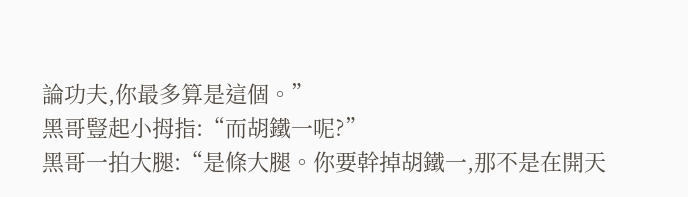論功夫,你最多算是這個。”
黑哥豎起小拇指:“而胡鐵一呢?”
黑哥一拍大腿:“是條大腿。你要幹掉胡鐵一,那不是在開天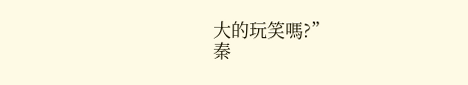大的玩笑嗎?”
秦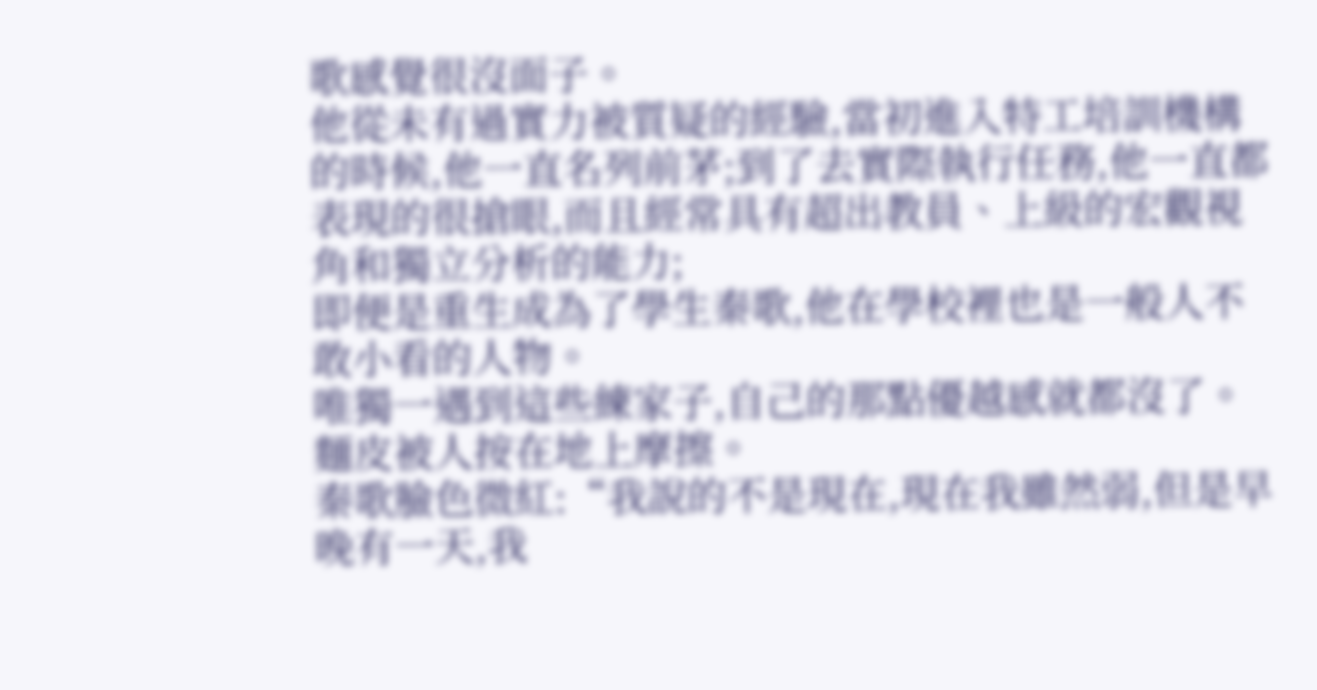歌感覺很沒面子。
他從未有過實力被質疑的經驗,當初進入特工培訓機構的時候,他一直名列前茅;到了去實際執行任務,他一直都表現的很搶眼,而且經常具有超出教員、上級的宏觀視角和獨立分析的能力;
即便是重生成為了學生秦歌,他在學校裡也是一般人不敢小看的人物。
唯獨一遇到這些練家子,自己的那點優越感就都沒了。
麵皮被人按在地上摩擦。
秦歌臉色微紅:“我說的不是現在,現在我雖然弱,但是早晚有一天,我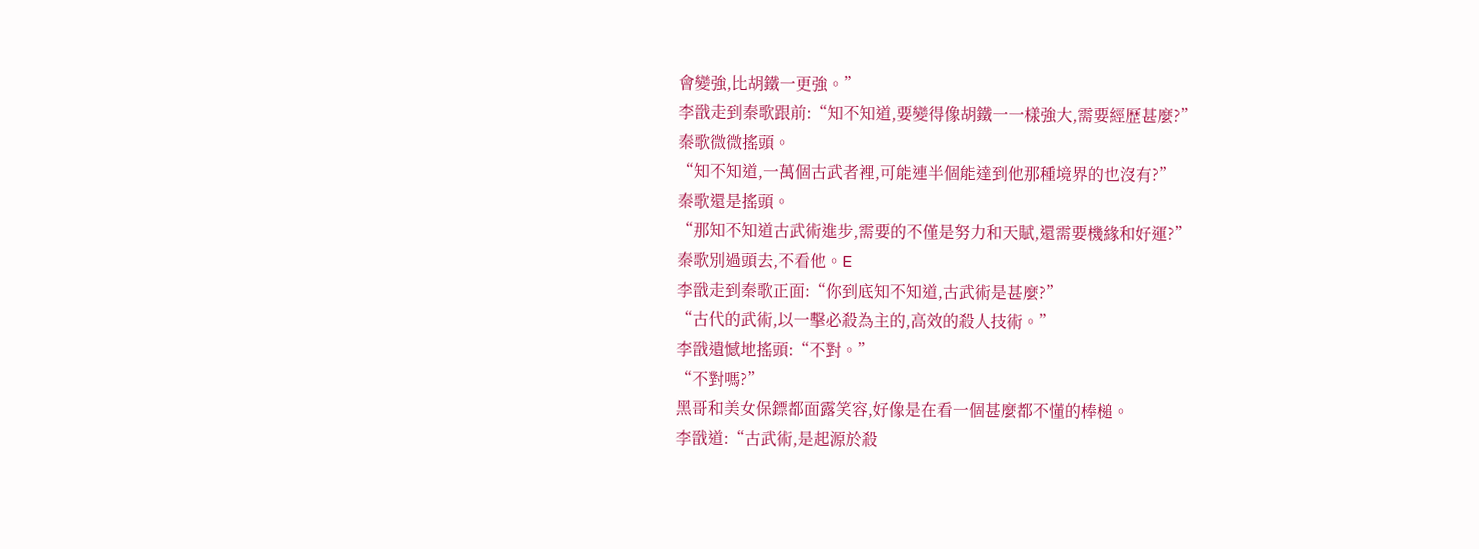會變強,比胡鐵一更強。”
李戩走到秦歌跟前:“知不知道,要變得像胡鐵一一樣強大,需要經歷甚麼?”
秦歌微微搖頭。
“知不知道,一萬個古武者裡,可能連半個能達到他那種境界的也沒有?”
秦歌還是搖頭。
“那知不知道古武術進步,需要的不僅是努力和天賦,還需要機緣和好運?”
秦歌別過頭去,不看他。E
李戩走到秦歌正面:“你到底知不知道,古武術是甚麼?”
“古代的武術,以一擊必殺為主的,高效的殺人技術。”
李戩遺憾地搖頭:“不對。”
“不對嗎?”
黑哥和美女保鏢都面露笑容,好像是在看一個甚麼都不懂的棒槌。
李戩道:“古武術,是起源於殺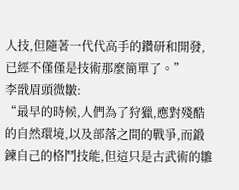人技,但隨著一代代高手的鑽研和開發,已經不僅僅是技術那麼簡單了。”
李戩眉頭微皺:
“最早的時候,人們為了狩獵,應對殘酷的自然環境,以及部落之間的戰爭,而鍛鍊自己的格鬥技能,但這只是古武術的雛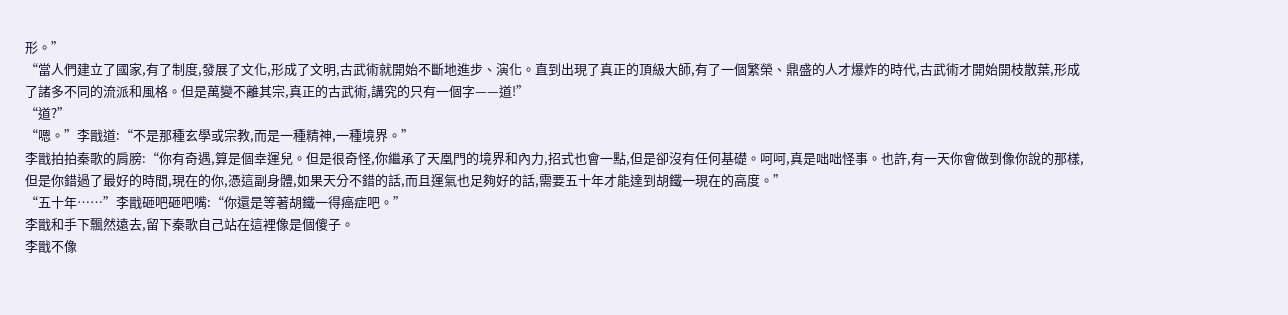形。”
“當人們建立了國家,有了制度,發展了文化,形成了文明,古武術就開始不斷地進步、演化。直到出現了真正的頂級大師,有了一個繁榮、鼎盛的人才爆炸的時代,古武術才開始開枝散葉,形成了諸多不同的流派和風格。但是萬變不離其宗,真正的古武術,講究的只有一個字——道!”
“道?”
“嗯。”李戩道:“不是那種玄學或宗教,而是一種精神,一種境界。”
李戩拍拍秦歌的肩膀:“你有奇遇,算是個幸運兒。但是很奇怪,你繼承了天凰門的境界和內力,招式也會一點,但是卻沒有任何基礎。呵呵,真是咄咄怪事。也許,有一天你會做到像你說的那樣,但是你錯過了最好的時間,現在的你,憑這副身體,如果天分不錯的話,而且運氣也足夠好的話,需要五十年才能達到胡鐵一現在的高度。”
“五十年……”李戩砸吧砸吧嘴:“你還是等著胡鐵一得癌症吧。”
李戩和手下飄然遠去,留下秦歌自己站在這裡像是個傻子。
李戩不像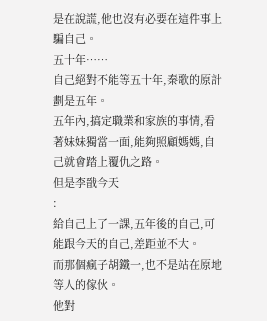是在說謊,他也沒有必要在這件事上騙自己。
五十年……
自己絕對不能等五十年,秦歌的原計劃是五年。
五年內,搞定職業和家族的事情,看著妹妹獨當一面,能夠照顧媽媽,自己就會踏上覆仇之路。
但是李戩今天
:
給自己上了一課,五年後的自己,可能跟今天的自己,差距並不大。
而那個瘋子胡鐵一,也不是站在原地等人的傢伙。
他對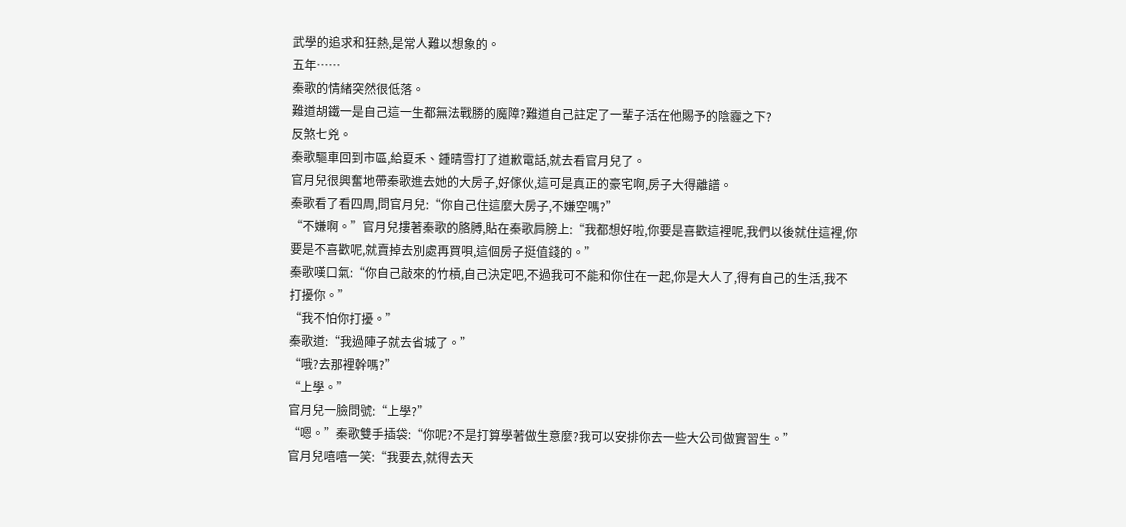武學的追求和狂熱,是常人難以想象的。
五年……
秦歌的情緒突然很低落。
難道胡鐵一是自己這一生都無法戰勝的魔障?難道自己註定了一輩子活在他賜予的陰霾之下?
反煞七兇。
秦歌驅車回到市區,給夏禾、鍾晴雪打了道歉電話,就去看官月兒了。
官月兒很興奮地帶秦歌進去她的大房子,好傢伙,這可是真正的豪宅啊,房子大得離譜。
秦歌看了看四周,問官月兒:“你自己住這麼大房子,不嫌空嗎?”
“不嫌啊。”官月兒摟著秦歌的胳膊,貼在秦歌肩膀上:“我都想好啦,你要是喜歡這裡呢,我們以後就住這裡,你要是不喜歡呢,就賣掉去別處再買唄,這個房子挺值錢的。”
秦歌嘆口氣:“你自己敲來的竹槓,自己決定吧,不過我可不能和你住在一起,你是大人了,得有自己的生活,我不打擾你。”
“我不怕你打擾。”
秦歌道:“我過陣子就去省城了。”
“哦?去那裡幹嗎?”
“上學。”
官月兒一臉問號:“上學?”
“嗯。”秦歌雙手插袋:“你呢?不是打算學著做生意麼?我可以安排你去一些大公司做實習生。”
官月兒嘻嘻一笑:“我要去,就得去天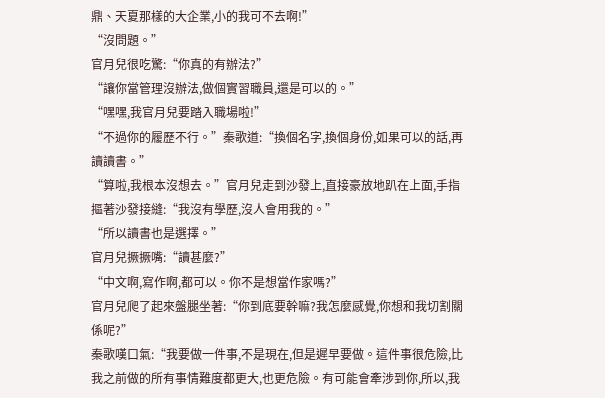鼎、天夏那樣的大企業,小的我可不去啊!”
“沒問題。”
官月兒很吃驚:“你真的有辦法?”
“讓你當管理沒辦法,做個實習職員,還是可以的。”
“嘿嘿,我官月兒要踏入職場啦!”
“不過你的履歷不行。”秦歌道:“換個名字,換個身份,如果可以的話,再讀讀書。”
“算啦,我根本沒想去。”官月兒走到沙發上,直接豪放地趴在上面,手指摳著沙發接縫:“我沒有學歷,沒人會用我的。”
“所以讀書也是選擇。”
官月兒撅撅嘴:“讀甚麼?”
“中文啊,寫作啊,都可以。你不是想當作家嗎?”
官月兒爬了起來盤腿坐著:“你到底要幹嘛?我怎麼感覺,你想和我切割關係呢?”
秦歌嘆口氣:“我要做一件事,不是現在,但是遲早要做。這件事很危險,比我之前做的所有事情難度都更大,也更危險。有可能會牽涉到你,所以,我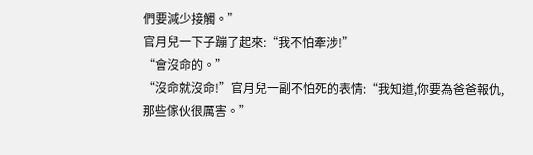們要減少接觸。”
官月兒一下子蹦了起來:“我不怕牽涉!”
“會沒命的。”
“沒命就沒命!”官月兒一副不怕死的表情:“我知道,你要為爸爸報仇,那些傢伙很厲害。”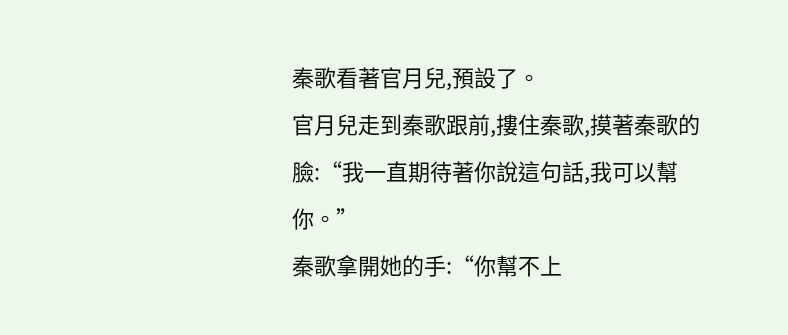秦歌看著官月兒,預設了。
官月兒走到秦歌跟前,摟住秦歌,摸著秦歌的臉:“我一直期待著你說這句話,我可以幫你。”
秦歌拿開她的手:“你幫不上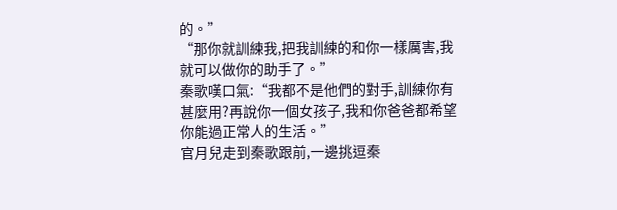的。”
“那你就訓練我,把我訓練的和你一樣厲害,我就可以做你的助手了。”
秦歌嘆口氣:“我都不是他們的對手,訓練你有甚麼用?再說你一個女孩子,我和你爸爸都希望你能過正常人的生活。”
官月兒走到秦歌跟前,一邊挑逗秦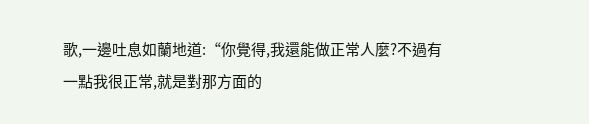歌,一邊吐息如蘭地道:“你覺得,我還能做正常人麼?不過有一點我很正常,就是對那方面的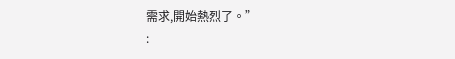需求,開始熱烈了。”
: